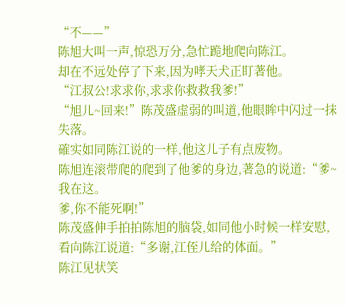“不——”
陈旭大叫一声,惊恐万分,急忙跪地爬向陈江。
却在不远处停了下来,因为哮天犬正盯著他。
“江叔公!求求你,求求你救救我爹!”
“旭儿~回来!”陈茂盛虚弱的叫道,他眼眸中闪过一抹失落。
確实如同陈江说的一样,他这儿子有点废物。
陈旭连滚带爬的爬到了他爹的身边,著急的说道:“爹~我在这。
爹,你不能死啊!”
陈茂盛伸手拍拍陈旭的脑袋,如同他小时候一样安慰,看向陈江说道:“多谢,江侄儿给的体面。”
陈江见状笑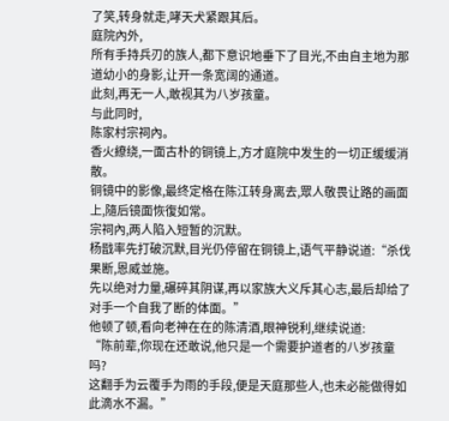了笑,转身就走,哮天犬紧跟其后。
庭院內外,
所有手持兵刃的族人,都下意识地垂下了目光,不由自主地为那道幼小的身影,让开一条宽阔的通道。
此刻,再无一人,敢视其为八岁孩童。
与此同时,
陈家村宗祠內。
香火繚绕,一面古朴的铜镜上,方才庭院中发生的一切正缓缓消散。
铜镜中的影像,最终定格在陈江转身离去,眾人敬畏让路的画面上,隨后镜面恢復如常。
宗祠內,两人陷入短暂的沉默。
杨戩率先打破沉默,目光仍停留在铜镜上,语气平静说道:“杀伐果断,恩威並施。
先以绝对力量,碾碎其阴谋,再以家族大义斥其心志,最后却给了对手一个自我了断的体面。”
他顿了顿,看向老神在在的陈清酒,眼神锐利,继续说道:
“陈前辈,你现在还敢说,他只是一个需要护道者的八岁孩童吗?
这翻手为云覆手为雨的手段,便是天庭那些人,也未必能做得如此滴水不漏。”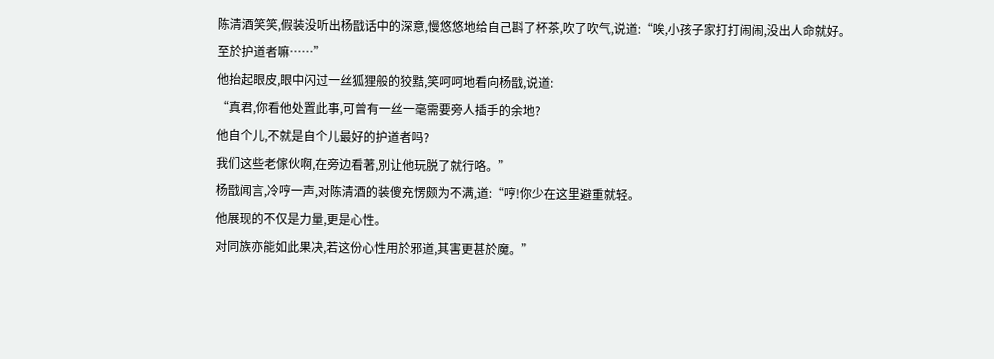陈清酒笑笑,假装没听出杨戩话中的深意,慢悠悠地给自己斟了杯茶,吹了吹气,说道:“唉,小孩子家打打闹闹,没出人命就好。
至於护道者嘛……”
他抬起眼皮,眼中闪过一丝狐狸般的狡黠,笑呵呵地看向杨戩,说道:
“真君,你看他处置此事,可曾有一丝一毫需要旁人插手的余地?
他自个儿,不就是自个儿最好的护道者吗?
我们这些老傢伙啊,在旁边看著,別让他玩脱了就行咯。”
杨戩闻言,冷哼一声,对陈清酒的装傻充愣颇为不满,道:“哼!你少在这里避重就轻。
他展现的不仅是力量,更是心性。
对同族亦能如此果决,若这份心性用於邪道,其害更甚於魔。”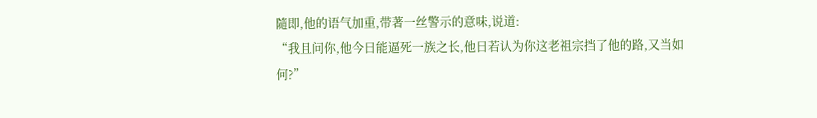隨即,他的语气加重,带著一丝警示的意味,说道:
“我且问你,他今日能逼死一族之长,他日若认为你这老祖宗挡了他的路,又当如何?”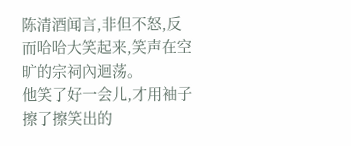陈清酒闻言,非但不怒,反而哈哈大笑起来,笑声在空旷的宗祠內迴荡。
他笑了好一会儿,才用袖子擦了擦笑出的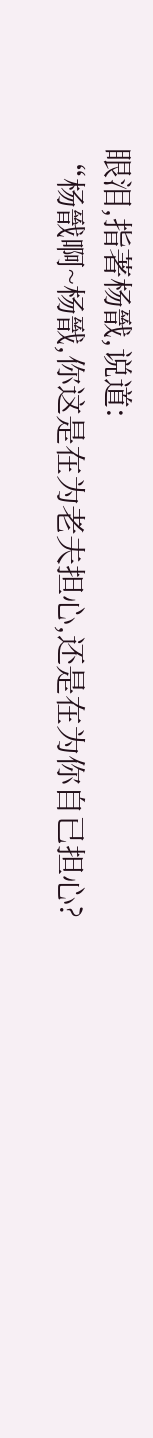眼泪,指著杨戩,说道:
“杨戩啊~杨戩,你这是在为老夫担心,还是在为你自已担心?